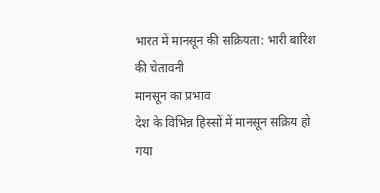भारत में मानसून की सक्रियता: भारी बारिश की चेतावनी
मानसून का प्रभाव
देश के विभिन्न हिस्सों में मानसून सक्रिय हो गया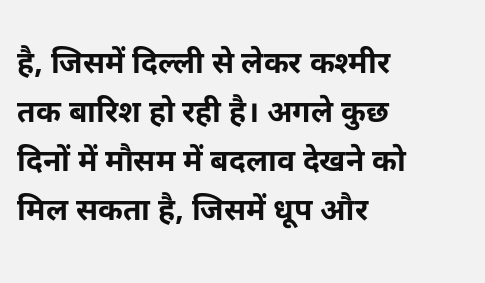है, जिसमें दिल्ली से लेकर कश्मीर तक बारिश हो रही है। अगले कुछ दिनों में मौसम में बदलाव देखने को मिल सकता है, जिसमें धूप और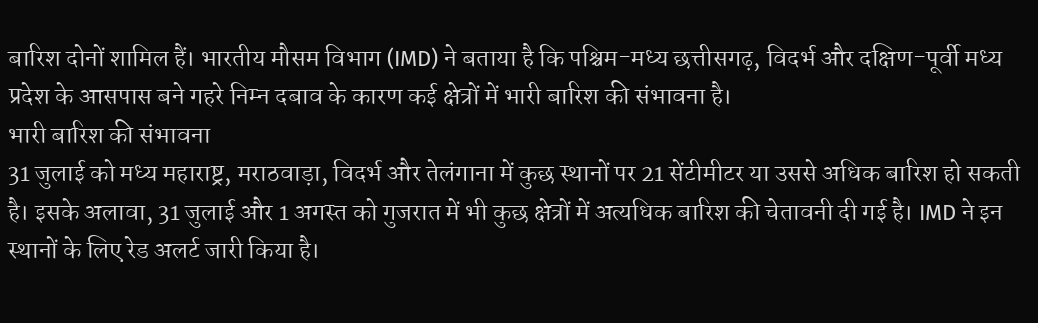बारिश दोनों शामिल हैं। भारतीय मौसम विभाग (IMD) ने बताया है कि पश्चिम-मध्य छत्तीसगढ़, विदर्भ और दक्षिण-पूर्वी मध्य प्रदेश के आसपास बने गहरे निम्न दबाव के कारण कई क्षेत्रों में भारी बारिश की संभावना है।
भारी बारिश की संभावना
31 जुलाई को मध्य महाराष्ट्र, मराठवाड़ा, विदर्भ और तेलंगाना में कुछ स्थानों पर 21 सेंटीमीटर या उससे अधिक बारिश हो सकती है। इसके अलावा, 31 जुलाई और 1 अगस्त को गुजरात में भी कुछ क्षेत्रों में अत्यधिक बारिश की चेतावनी दी गई है। IMD ने इन स्थानों के लिए रेड अलर्ट जारी किया है।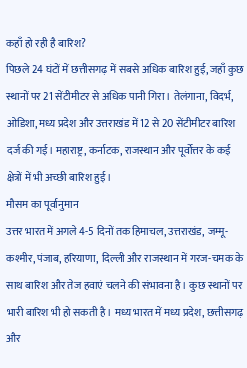कहाँ हो रही है बारिश?
पिछले 24 घंटों में छत्तीसगढ़ में सबसे अधिक बारिश हुई, जहाँ कुछ स्थानों पर 21 सेंटीमीटर से अधिक पानी गिरा। तेलंगाना, विदर्भ, ओडिशा, मध्य प्रदेश और उत्तराखंड में 12 से 20 सेंटीमीटर बारिश दर्ज की गई। महाराष्ट्र, कर्नाटक, राजस्थान और पूर्वोत्तर के कई क्षेत्रों में भी अच्छी बारिश हुई।
मौसम का पूर्वानुमान
उत्तर भारत में अगले 4-5 दिनों तक हिमाचल, उत्तराखंड, जम्मू-कश्मीर, पंजाब, हरियाणा, दिल्ली और राजस्थान में गरज-चमक के साथ बारिश और तेज हवाएं चलने की संभावना है। कुछ स्थानों पर भारी बारिश भी हो सकती है। मध्य भारत में मध्य प्रदेश, छत्तीसगढ़ और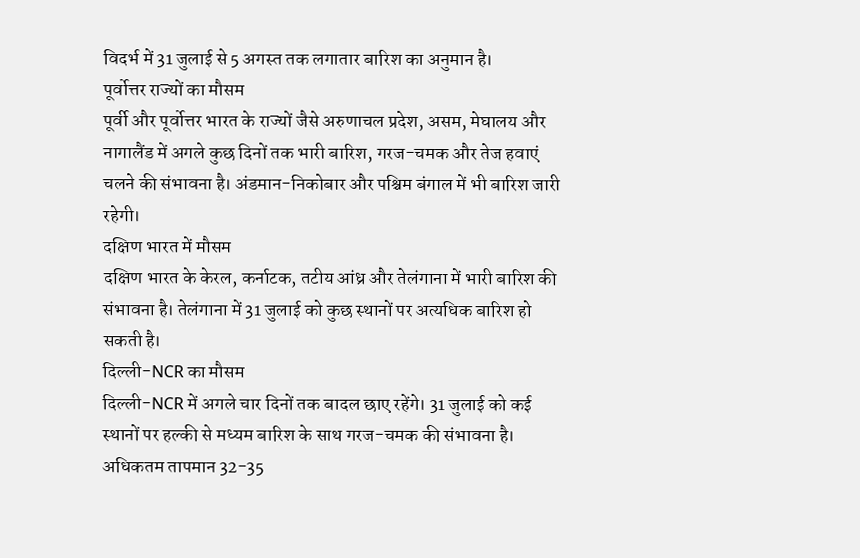विदर्भ में 31 जुलाई से 5 अगस्त तक लगातार बारिश का अनुमान है।
पूर्वोत्तर राज्यों का मौसम
पूर्वी और पूर्वोत्तर भारत के राज्यों जैसे अरुणाचल प्रदेश, असम, मेघालय और नागालैंड में अगले कुछ दिनों तक भारी बारिश, गरज-चमक और तेज हवाएं चलने की संभावना है। अंडमान-निकोबार और पश्चिम बंगाल में भी बारिश जारी रहेगी।
दक्षिण भारत में मौसम
दक्षिण भारत के केरल, कर्नाटक, तटीय आंध्र और तेलंगाना में भारी बारिश की संभावना है। तेलंगाना में 31 जुलाई को कुछ स्थानों पर अत्यधिक बारिश हो सकती है।
दिल्ली-NCR का मौसम
दिल्ली-NCR में अगले चार दिनों तक बादल छाए रहेंगे। 31 जुलाई को कई स्थानों पर हल्की से मध्यम बारिश के साथ गरज-चमक की संभावना है। अधिकतम तापमान 32-35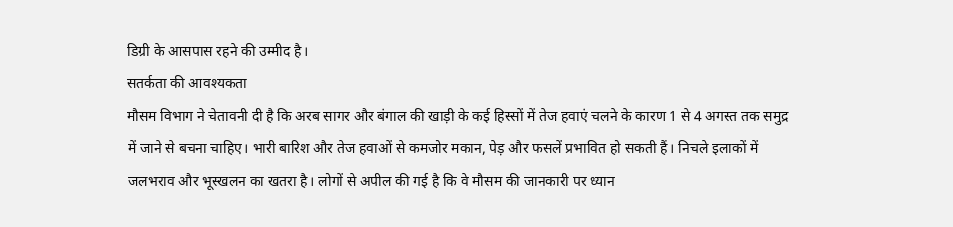डिग्री के आसपास रहने की उम्मीद है।
सतर्कता की आवश्यकता
मौसम विभाग ने चेतावनी दी है कि अरब सागर और बंगाल की खाड़ी के कई हिस्सों में तेज हवाएं चलने के कारण 1 से 4 अगस्त तक समुद्र में जाने से बचना चाहिए। भारी बारिश और तेज हवाओं से कमजोर मकान, पेड़ और फसलें प्रभावित हो सकती हैं। निचले इलाकों में जलभराव और भूस्खलन का खतरा है। लोगों से अपील की गई है कि वे मौसम की जानकारी पर ध्यान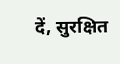दें, सुरक्षित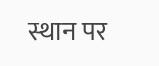स्थान पर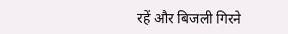रहें और बिजली गिरने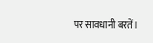पर सावधानी बरतें।